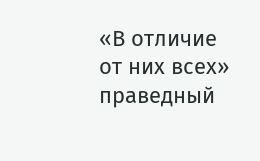«В отличие от них всех» праведный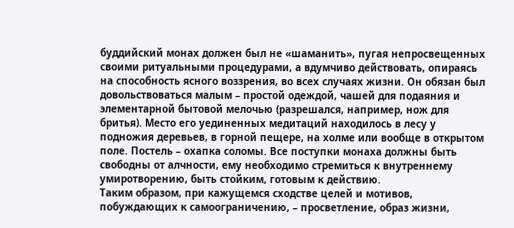буддийский монах должен был не «шаманить», пугая непросвещенных своими ритуальными процедурами, а вдумчиво действовать, опираясь на способность ясного воззрения, во всех случаях жизни. Он обязан был довольствоваться малым – простой одеждой, чашей для подаяния и элементарной бытовой мелочью (разрешался, например, нож для бритья). Место его уединенных медитаций находилось в лесу у подножия деревьев, в горной пещере, на холме или вообще в открытом поле. Постель – охапка соломы. Все поступки монаха должны быть свободны от алчности, ему необходимо стремиться к внутреннему умиротворению, быть стойким, готовым к действию.
Таким образом, при кажущемся сходстве целей и мотивов, побуждающих к самоограничению, – просветление, образ жизни,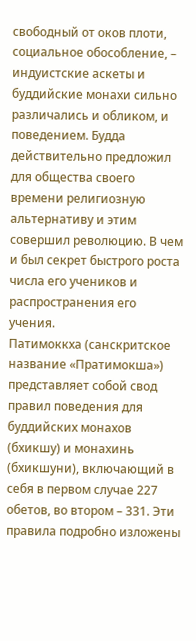свободный от оков плоти, социальное обособление, – индуистские аскеты и буддийские монахи сильно различались и обликом, и поведением. Будда действительно предложил для общества своего времени религиозную альтернативу и этим совершил революцию. В чем и был секрет быстрого роста числа его учеников и распространения его учения.
Патимоккха (санскритское название «Пратимокша») представляет собой свод правил поведения для буддийских монахов (бхикшу) и монахинь (бхикшуни), включающий в себя в первом случае 227 обетов, во втором – 331. Эти правила подробно изложены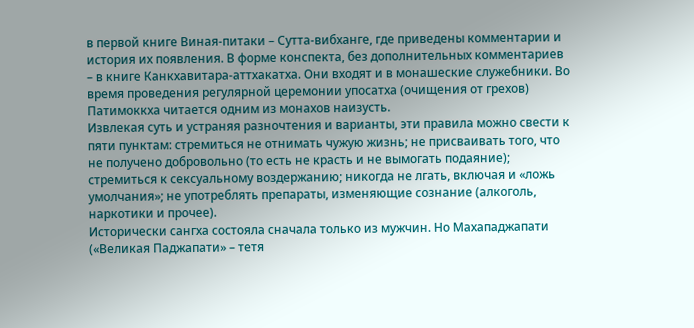в первой книге Виная-питаки – Сутта-вибханге, где приведены комментарии и история их появления. В форме конспекта, без дополнительных комментариев – в книге Канкхавитара-аттхакатха. Они входят и в монашеские служебники. Во время проведения регулярной церемонии упосатха (очищения от грехов) Патимоккха читается одним из монахов наизусть.
Извлекая суть и устраняя разночтения и варианты, эти правила можно свести к пяти пунктам: стремиться не отнимать чужую жизнь; не присваивать того, что не получено добровольно (то есть не красть и не вымогать подаяние); стремиться к сексуальному воздержанию; никогда не лгать, включая и «ложь умолчания»; не употреблять препараты, изменяющие сознание (алкоголь, наркотики и прочее).
Исторически сангха состояла сначала только из мужчин. Но Махападжапати («Великая Паджапати» – тетя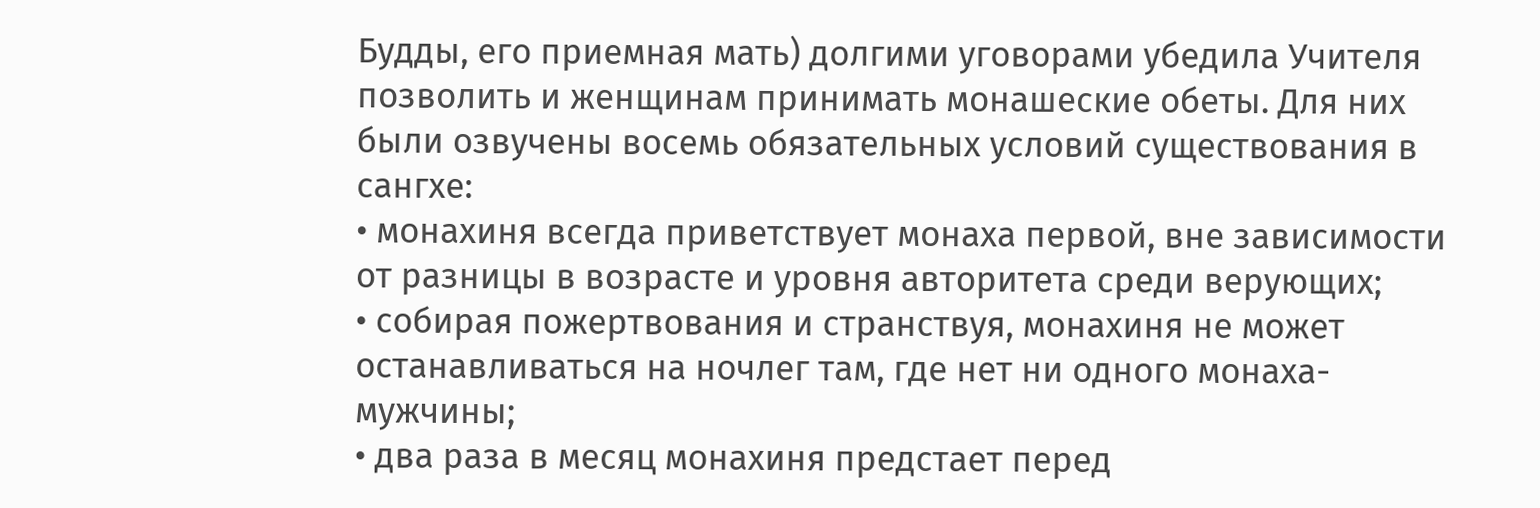Будды, его приемная мать) долгими уговорами убедила Учителя позволить и женщинам принимать монашеские обеты. Для них были озвучены восемь обязательных условий существования в сангхе:
• монахиня всегда приветствует монаха первой, вне зависимости от разницы в возрасте и уровня авторитета среди верующих;
• собирая пожертвования и странствуя, монахиня не может останавливаться на ночлег там, где нет ни одного монаха-мужчины;
• два раза в месяц монахиня предстает перед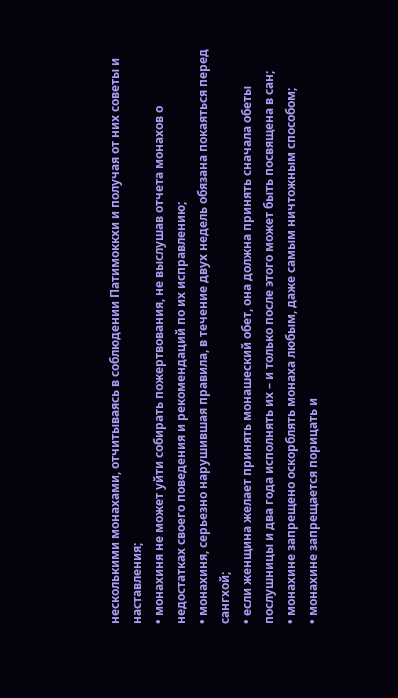несколькими монахами, отчитываясь в соблюдении Патимоккхи и получая от них советы и наставления;
• монахиня не может уйти собирать пожертвования, не выслушав отчета монахов о недостатках своего поведения и рекомендаций по их исправлению;
• монахиня, серьезно нарушившая правила, в течение двух недель обязана покаяться перед сангхой;
• если женщина желает принять монашеский обет, она должна принять сначала обеты послушницы и два года исполнять их – и только после этого может быть посвящена в сан;
• монахине запрещено оскорблять монаха любым, даже самым ничтожным способом;
• монахине запрещается порицать и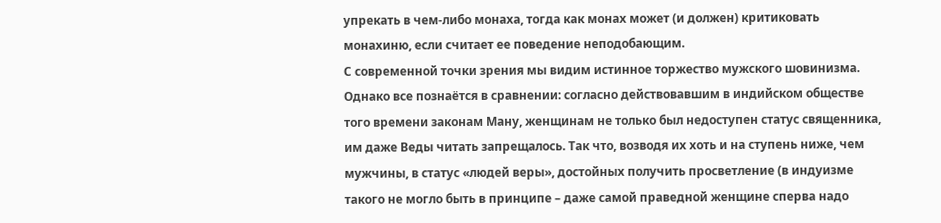упрекать в чем-либо монаха, тогда как монах может (и должен) критиковать монахиню, если считает ее поведение неподобающим.
С современной точки зрения мы видим истинное торжество мужского шовинизма. Однако все познаётся в сравнении: согласно действовавшим в индийском обществе того времени законам Ману, женщинам не только был недоступен статус священника, им даже Веды читать запрещалось. Так что, возводя их хоть и на ступень ниже, чем мужчины, в статус «людей веры», достойных получить просветление (в индуизме такого не могло быть в принципе – даже самой праведной женщине сперва надо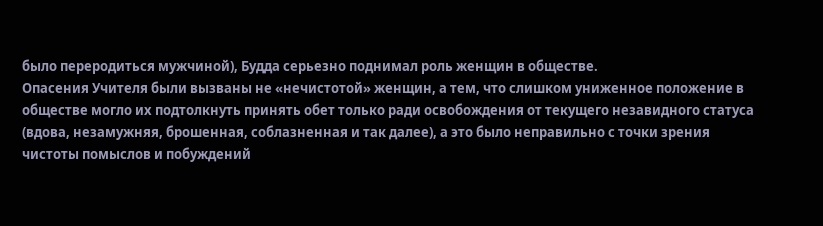было переродиться мужчиной), Будда серьезно поднимал роль женщин в обществе.
Опасения Учителя были вызваны не «нечистотой» женщин, а тем, что слишком униженное положение в обществе могло их подтолкнуть принять обет только ради освобождения от текущего незавидного статуса (вдова, незамужняя, брошенная, соблазненная и так далее), а это было неправильно с точки зрения чистоты помыслов и побуждений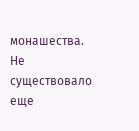монашества.
Не существовало еще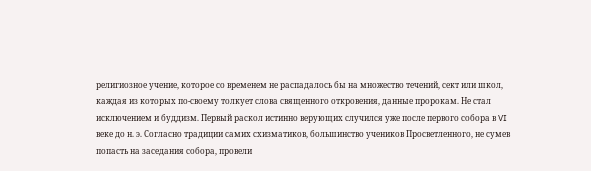религиозное учение, которое со временем не распадалось бы на множество течений, сект или школ, каждая из которых по-своему толкует слова священного откровения, данные пророкам. Не стал исключением и буддизм. Первый раскол истинно верующих случился уже после первого собора в VI веке до н. э. Согласно традиции самих схизматиков, большинство учеников Просветленного, не сумев попасть на заседания собора, провели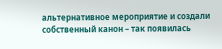альтернативное мероприятие и создали собственный канон – так появилась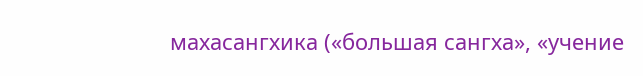махасангхика («большая сангха», «учение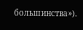большинства»).